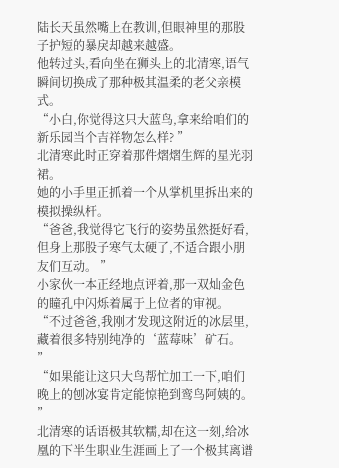陆长天虽然嘴上在教训,但眼神里的那股子护短的暴戾却越来越盛。
他转过头,看向坐在狮头上的北清寒,语气瞬间切换成了那种极其温柔的老父亲模式。
“小白,你觉得这只大蓝鸟,拿来给咱们的新乐园当个吉祥物怎么样? ”
北清寒此时正穿着那件熠熠生辉的星光羽裙。
她的小手里正抓着一个从掌机里拆出来的模拟操纵杆。
“爸爸,我觉得它飞行的姿势虽然挺好看,但身上那股子寒气太硬了,不适合跟小朋友们互动。 ”
小家伙一本正经地点评着,那一双灿金色的瞳孔中闪烁着属于上位者的审视。
“不过爸爸,我刚才发现这附近的冰层里,藏着很多特别纯净的‘蓝莓味’矿石。 ”
“如果能让这只大鸟帮忙加工一下,咱们晚上的刨冰宴肯定能惊艳到鸾鸟阿姨的。 ”
北清寒的话语极其软糯,却在这一刻,给冰凰的下半生职业生涯画上了一个极其离谱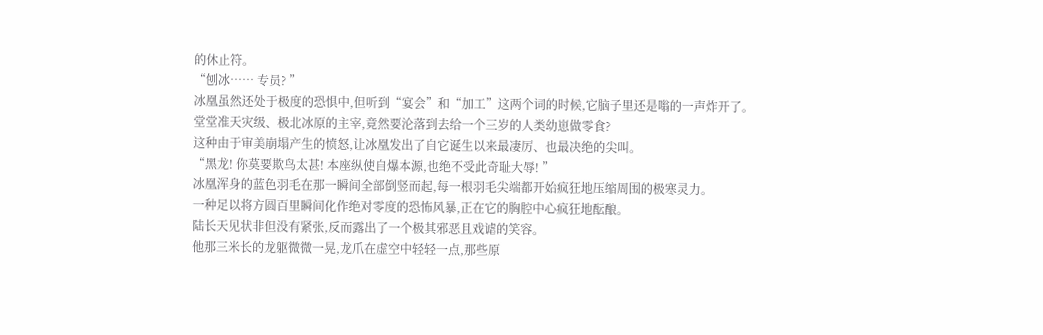的休止符。
“刨冰…… 专员? ”
冰凰虽然还处于极度的恐惧中,但听到“宴会”和“加工”这两个词的时候,它脑子里还是嗡的一声炸开了。
堂堂准天灾级、极北冰原的主宰,竟然要沦落到去给一个三岁的人类幼崽做零食?
这种由于审美崩塌产生的愤怒,让冰凰发出了自它诞生以来最凄厉、也最决绝的尖叫。
“黑龙! 你莫要欺鸟太甚! 本座纵使自爆本源,也绝不受此奇耻大辱! ”
冰凰浑身的蓝色羽毛在那一瞬间全部倒竖而起,每一根羽毛尖端都开始疯狂地压缩周围的极寒灵力。
一种足以将方圆百里瞬间化作绝对零度的恐怖风暴,正在它的胸腔中心疯狂地酝酿。
陆长天见状非但没有紧张,反而露出了一个极其邪恶且戏谑的笑容。
他那三米长的龙躯微微一晃,龙爪在虚空中轻轻一点,那些原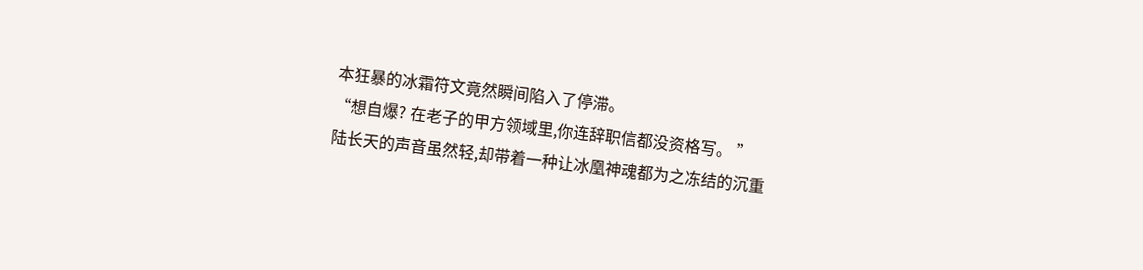本狂暴的冰霜符文竟然瞬间陷入了停滞。
“想自爆? 在老子的甲方领域里,你连辞职信都没资格写。 ”
陆长天的声音虽然轻,却带着一种让冰凰神魂都为之冻结的沉重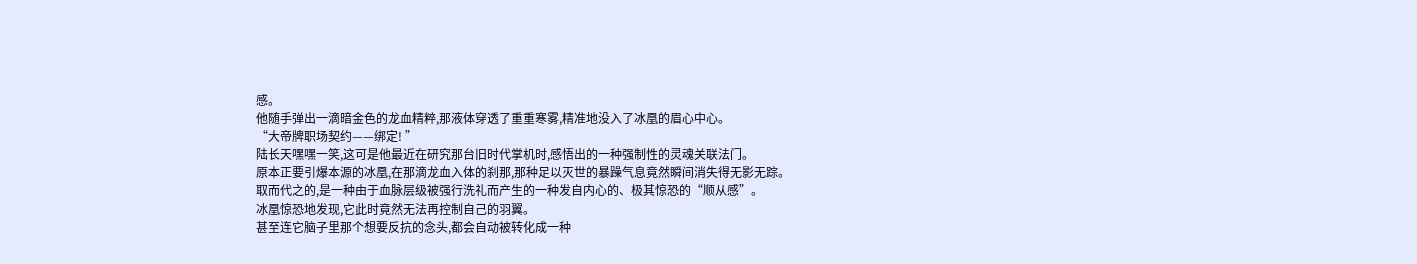感。
他随手弹出一滴暗金色的龙血精粹,那液体穿透了重重寒雾,精准地没入了冰凰的眉心中心。
“大帝牌职场契约——绑定! ”
陆长天嘿嘿一笑,这可是他最近在研究那台旧时代掌机时,感悟出的一种强制性的灵魂关联法门。
原本正要引爆本源的冰凰,在那滴龙血入体的刹那,那种足以灭世的暴躁气息竟然瞬间消失得无影无踪。
取而代之的,是一种由于血脉层级被强行洗礼而产生的一种发自内心的、极其惊恐的“顺从感”。
冰凰惊恐地发现,它此时竟然无法再控制自己的羽翼。
甚至连它脑子里那个想要反抗的念头,都会自动被转化成一种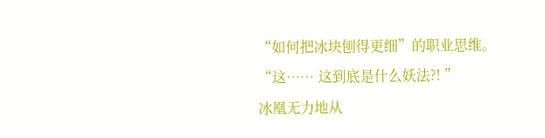“如何把冰块刨得更细”的职业思维。
“这…… 这到底是什么妖法?! ”
冰凰无力地从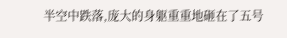半空中跌落,庞大的身躯重重地砸在了五号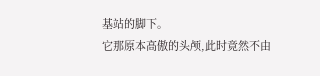基站的脚下。
它那原本高傲的头颅,此时竟然不由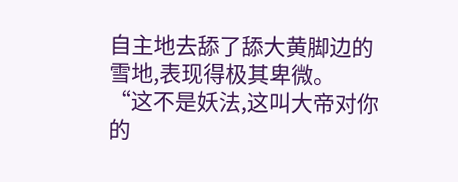自主地去舔了舔大黄脚边的雪地,表现得极其卑微。
“这不是妖法,这叫大帝对你的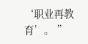‘职业再教育’。 ”